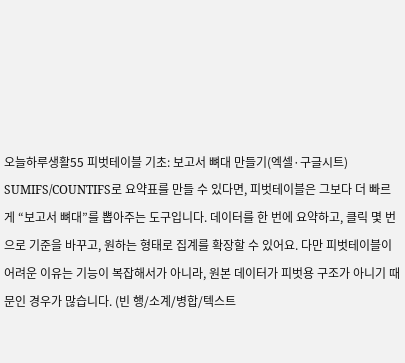오늘하루생활55 피벗테이블 기초: 보고서 뼈대 만들기(엑셀·구글시트) SUMIFS/COUNTIFS로 요약표를 만들 수 있다면, 피벗테이블은 그보다 더 빠르게 “보고서 뼈대”를 뽑아주는 도구입니다. 데이터를 한 번에 요약하고, 클릭 몇 번으로 기준을 바꾸고, 원하는 형태로 집계를 확장할 수 있어요. 다만 피벗테이블이 어려운 이유는 기능이 복잡해서가 아니라, 원본 데이터가 피벗용 구조가 아니기 때문인 경우가 많습니다. (빈 행/소계/병합/텍스트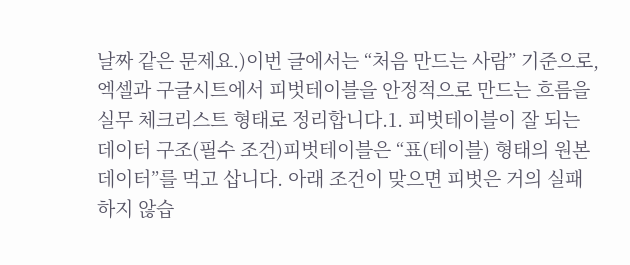날짜 같은 문제요.)이번 글에서는 “처음 만드는 사람” 기준으로, 엑셀과 구글시트에서 피벗테이블을 안정적으로 만드는 흐름을 실무 체크리스트 형태로 정리합니다.1. 피벗테이블이 잘 되는 데이터 구조(필수 조건)피벗테이블은 “표(테이블) 형태의 원본 데이터”를 먹고 삽니다. 아래 조건이 맞으면 피벗은 거의 실패하지 않습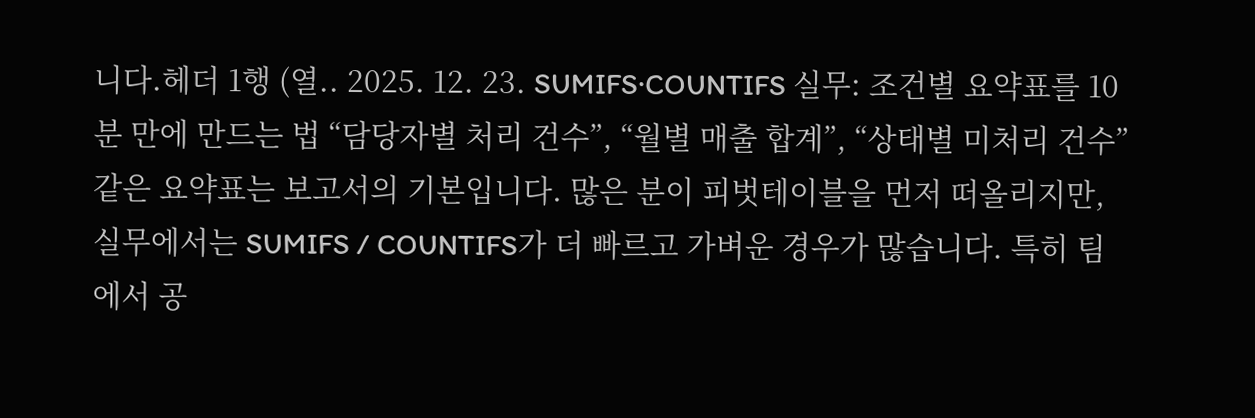니다.헤더 1행 (열.. 2025. 12. 23. SUMIFS·COUNTIFS 실무: 조건별 요약표를 10분 만에 만드는 법 “담당자별 처리 건수”, “월별 매출 합계”, “상태별 미처리 건수” 같은 요약표는 보고서의 기본입니다. 많은 분이 피벗테이블을 먼저 떠올리지만, 실무에서는 SUMIFS / COUNTIFS가 더 빠르고 가벼운 경우가 많습니다. 특히 팀에서 공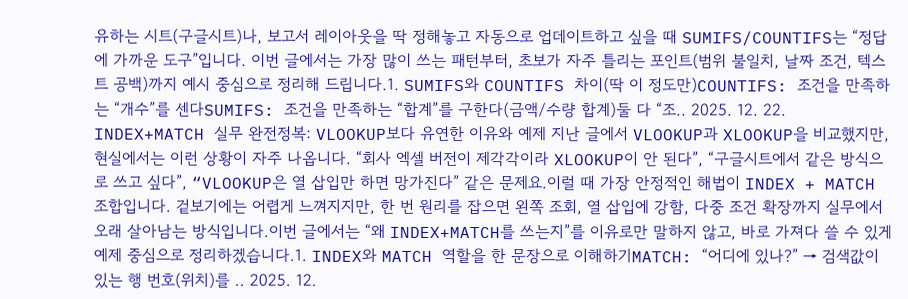유하는 시트(구글시트)나, 보고서 레이아웃을 딱 정해놓고 자동으로 업데이트하고 싶을 때 SUMIFS/COUNTIFS는 “정답에 가까운 도구”입니다. 이번 글에서는 가장 많이 쓰는 패턴부터, 초보가 자주 틀리는 포인트(범위 불일치, 날짜 조건, 텍스트 공백)까지 예시 중심으로 정리해 드립니다.1. SUMIFS와 COUNTIFS 차이(딱 이 정도만)COUNTIFS: 조건을 만족하는 “개수”를 센다SUMIFS: 조건을 만족하는 “합계”를 구한다(금액/수량 합계)둘 다 “조.. 2025. 12. 22. INDEX+MATCH 실무 완전정복: VLOOKUP보다 유연한 이유와 예제 지난 글에서 VLOOKUP과 XLOOKUP을 비교했지만, 현실에서는 이런 상황이 자주 나옵니다. “회사 엑셀 버전이 제각각이라 XLOOKUP이 안 된다”, “구글시트에서 같은 방식으로 쓰고 싶다”, “VLOOKUP은 열 삽입만 하면 망가진다” 같은 문제요.이럴 때 가장 안정적인 해법이 INDEX + MATCH 조합입니다. 겉보기에는 어렵게 느껴지지만, 한 번 원리를 잡으면 왼쪽 조회, 열 삽입에 강함, 다중 조건 확장까지 실무에서 오래 살아남는 방식입니다.이번 글에서는 “왜 INDEX+MATCH를 쓰는지”를 이유로만 말하지 않고, 바로 가져다 쓸 수 있게 예제 중심으로 정리하겠습니다.1. INDEX와 MATCH 역할을 한 문장으로 이해하기MATCH: “어디에 있나?” → 검색값이 있는 행 번호(위치)를 .. 2025. 12.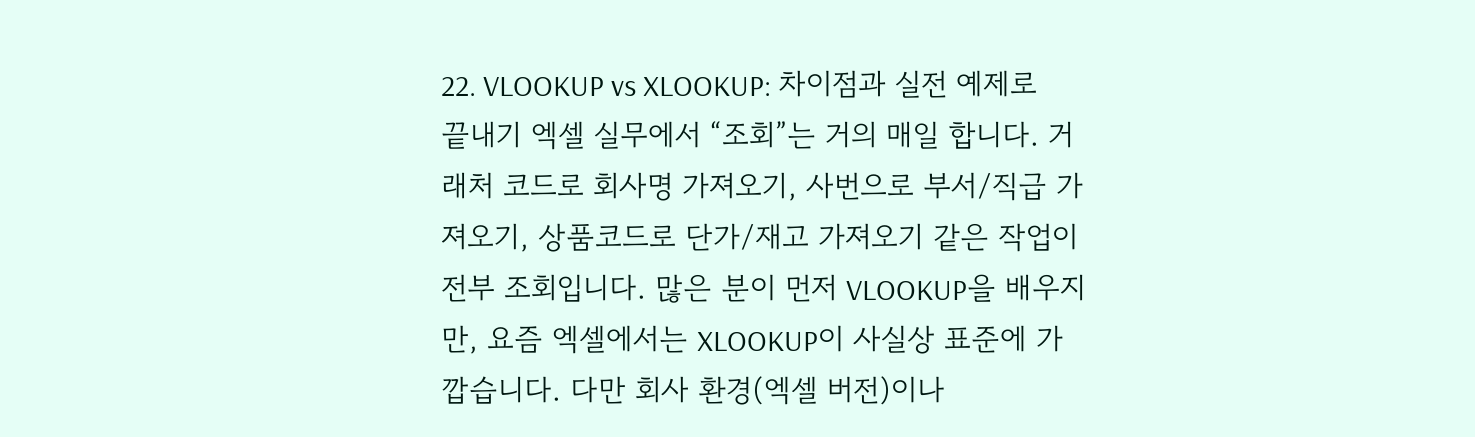22. VLOOKUP vs XLOOKUP: 차이점과 실전 예제로 끝내기 엑셀 실무에서 “조회”는 거의 매일 합니다. 거래처 코드로 회사명 가져오기, 사번으로 부서/직급 가져오기, 상품코드로 단가/재고 가져오기 같은 작업이 전부 조회입니다. 많은 분이 먼저 VLOOKUP을 배우지만, 요즘 엑셀에서는 XLOOKUP이 사실상 표준에 가깝습니다. 다만 회사 환경(엑셀 버전)이나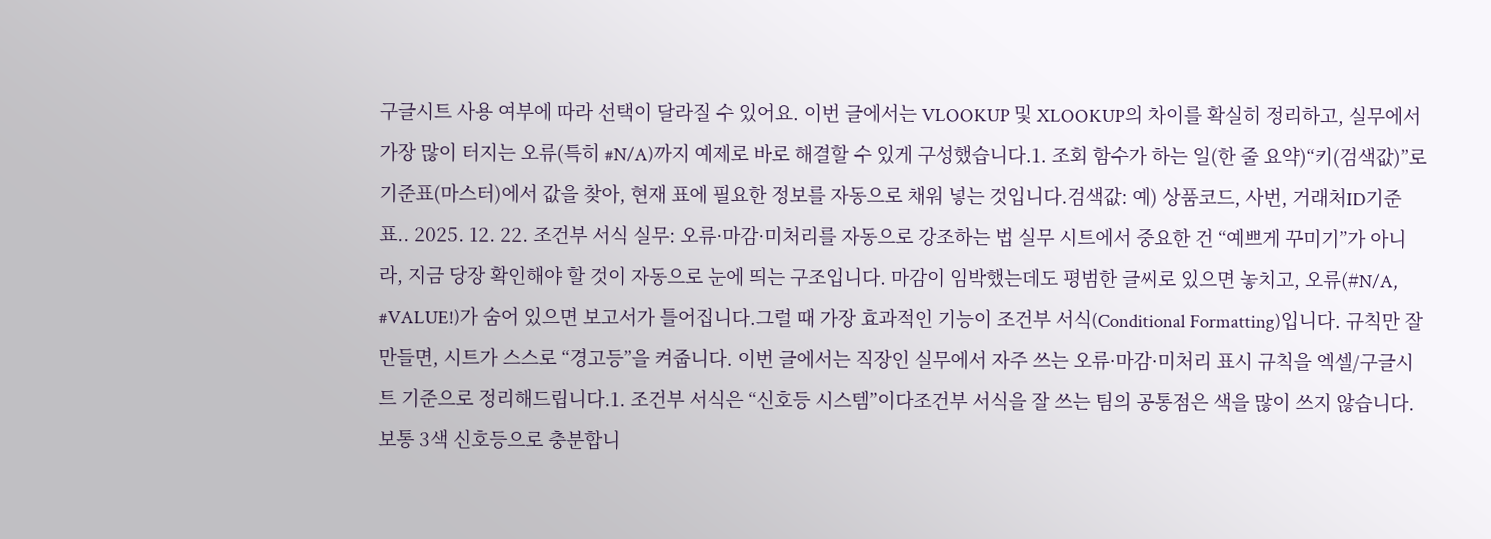구글시트 사용 여부에 따라 선택이 달라질 수 있어요. 이번 글에서는 VLOOKUP 및 XLOOKUP의 차이를 확실히 정리하고, 실무에서 가장 많이 터지는 오류(특히 #N/A)까지 예제로 바로 해결할 수 있게 구성했습니다.1. 조회 함수가 하는 일(한 줄 요약)“키(검색값)”로 기준표(마스터)에서 값을 찾아, 현재 표에 필요한 정보를 자동으로 채워 넣는 것입니다.검색값: 예) 상품코드, 사번, 거래처ID기준표.. 2025. 12. 22. 조건부 서식 실무: 오류·마감·미처리를 자동으로 강조하는 법 실무 시트에서 중요한 건 “예쁘게 꾸미기”가 아니라, 지금 당장 확인해야 할 것이 자동으로 눈에 띄는 구조입니다. 마감이 임박했는데도 평범한 글씨로 있으면 놓치고, 오류(#N/A, #VALUE!)가 숨어 있으면 보고서가 틀어집니다.그럴 때 가장 효과적인 기능이 조건부 서식(Conditional Formatting)입니다. 규칙만 잘 만들면, 시트가 스스로 “경고등”을 켜줍니다. 이번 글에서는 직장인 실무에서 자주 쓰는 오류·마감·미처리 표시 규칙을 엑셀/구글시트 기준으로 정리해드립니다.1. 조건부 서식은 “신호등 시스템”이다조건부 서식을 잘 쓰는 팀의 공통점은 색을 많이 쓰지 않습니다. 보통 3색 신호등으로 충분합니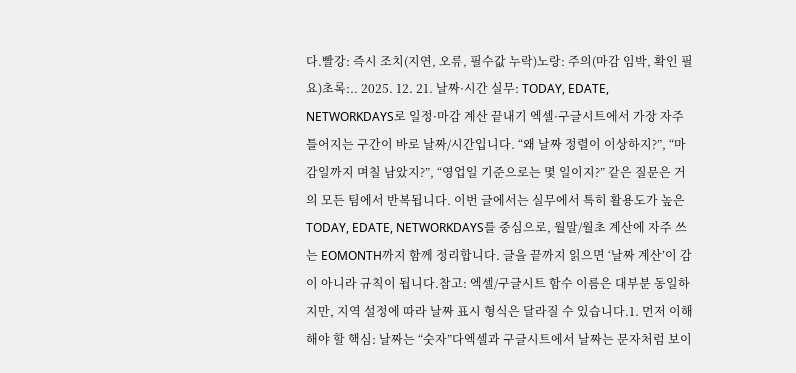다.빨강: 즉시 조치(지연, 오류, 필수값 누락)노랑: 주의(마감 임박, 확인 필요)초록:.. 2025. 12. 21. 날짜·시간 실무: TODAY, EDATE, NETWORKDAYS로 일정·마감 계산 끝내기 엑셀·구글시트에서 가장 자주 틀어지는 구간이 바로 날짜/시간입니다. “왜 날짜 정렬이 이상하지?”, “마감일까지 며칠 남았지?”, “영업일 기준으로는 몇 일이지?” 같은 질문은 거의 모든 팀에서 반복됩니다. 이번 글에서는 실무에서 특히 활용도가 높은 TODAY, EDATE, NETWORKDAYS를 중심으로, 월말/월초 계산에 자주 쓰는 EOMONTH까지 함께 정리합니다. 글을 끝까지 읽으면 ‘날짜 계산’이 감이 아니라 규칙이 됩니다.참고: 엑셀/구글시트 함수 이름은 대부분 동일하지만, 지역 설정에 따라 날짜 표시 형식은 달라질 수 있습니다.1. 먼저 이해해야 할 핵심: 날짜는 “숫자”다엑셀과 구글시트에서 날짜는 문자처럼 보이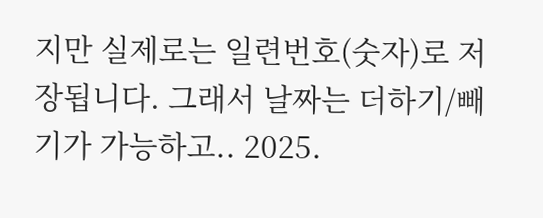지만 실제로는 일련번호(숫자)로 저장됩니다. 그래서 날짜는 더하기/빼기가 가능하고.. 2025.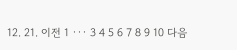12. 21. 이전 1 ··· 3 4 5 6 7 8 9 10 다음